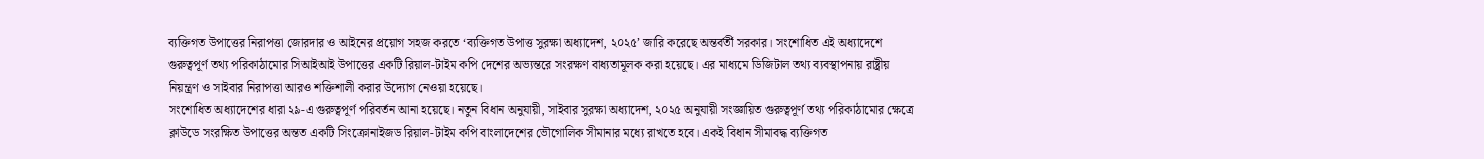ব্যক্তিগত উপাত্তের নিরাপত্তা জোরদার ও আইনের প্রয়োগ সহজ করতে ‘ব্যক্তিগত উপাত্ত সুরক্ষা অধ্যাদেশ, ২০২৫’ জারি করেছে অন্তর্বর্তী সরকার। সংশোধিত এই অধ্যাদেশে গুরুত্বপূর্ণ তথ্য পরিকাঠামোর সিআইআই উপাত্তের একটি রিয়াল-টাইম কপি দেশের অভ্যন্তরে সংরক্ষণ বাধ্যতামূলক করা হয়েছে। এর মাধ্যমে ডিজিটাল তথ্য ব্যবস্থাপনায় রাষ্ট্রীয় নিয়ন্ত্রণ ও সাইবার নিরাপত্তা আরও শক্তিশালী করার উদ্যোগ নেওয়া হয়েছে।
সংশোধিত অধ্যাদেশের ধারা ২৯-এ গুরুত্বপূর্ণ পরিবর্তন আনা হয়েছে। নতুন বিধান অনুযায়ী, সাইবার সুরক্ষা অধ্যাদেশ, ২০২৫ অনুযায়ী সংজ্ঞায়িত গুরুত্বপূর্ণ তথ্য পরিকাঠামোর ক্ষেত্রে ক্লাউডে সংরক্ষিত উপাত্তের অন্তত একটি সিংক্রোনাইজড রিয়াল-টাইম কপি বাংলাদেশের ভৌগোলিক সীমানার মধ্যে রাখতে হবে। একই বিধান সীমাবদ্ধ ব্যক্তিগত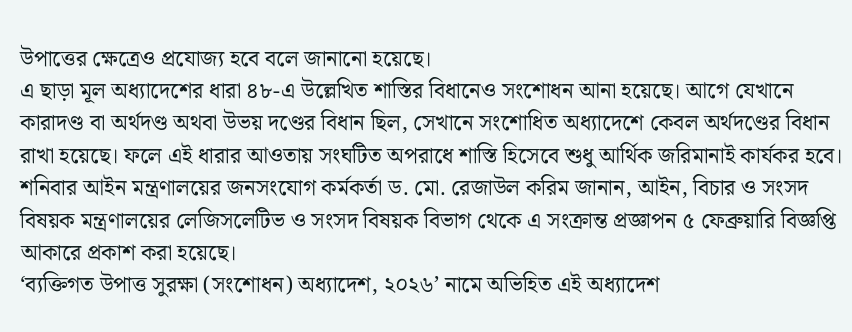উপাত্তের ক্ষেত্রেও প্রযোজ্য হবে বলে জানানো হয়েছে।
এ ছাড়া মূল অধ্যাদেশের ধারা ৪৮-এ উল্লেখিত শাস্তির বিধানেও সংশোধন আনা হয়েছে। আগে যেখানে কারাদণ্ড বা অর্থদণ্ড অথবা উভয় দণ্ডের বিধান ছিল, সেখানে সংশোধিত অধ্যাদেশে কেবল অর্থদণ্ডের বিধান রাখা হয়েছে। ফলে এই ধারার আওতায় সংঘটিত অপরাধে শাস্তি হিসেবে শুধু আর্থিক জরিমানাই কার্যকর হবে।
শনিবার আইন মন্ত্রণালয়ের জনসংযোগ কর্মকর্তা ড. মো. রেজাউল করিম জানান, আইন, বিচার ও সংসদ বিষয়ক মন্ত্রণালয়ের লেজিসলেটিভ ও সংসদ বিষয়ক বিভাগ থেকে এ সংক্রান্ত প্রজ্ঞাপন ৫ ফেব্রুয়ারি বিজ্ঞপ্তি আকারে প্রকাশ করা হয়েছে।
‘ব্যক্তিগত উপাত্ত সুরক্ষা (সংশোধন) অধ্যাদেশ, ২০২৬’ নামে অভিহিত এই অধ্যাদেশ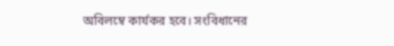অবিলম্বে কার্যকর হবে। সংবিধানের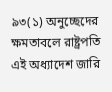৯৩(১) অনুচ্ছেদের ক্ষমতাবলে রাষ্ট্রপতি এই অধ্যাদেশ জারি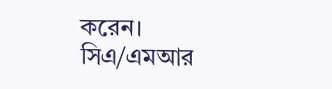করেন।
সিএ/এমআর